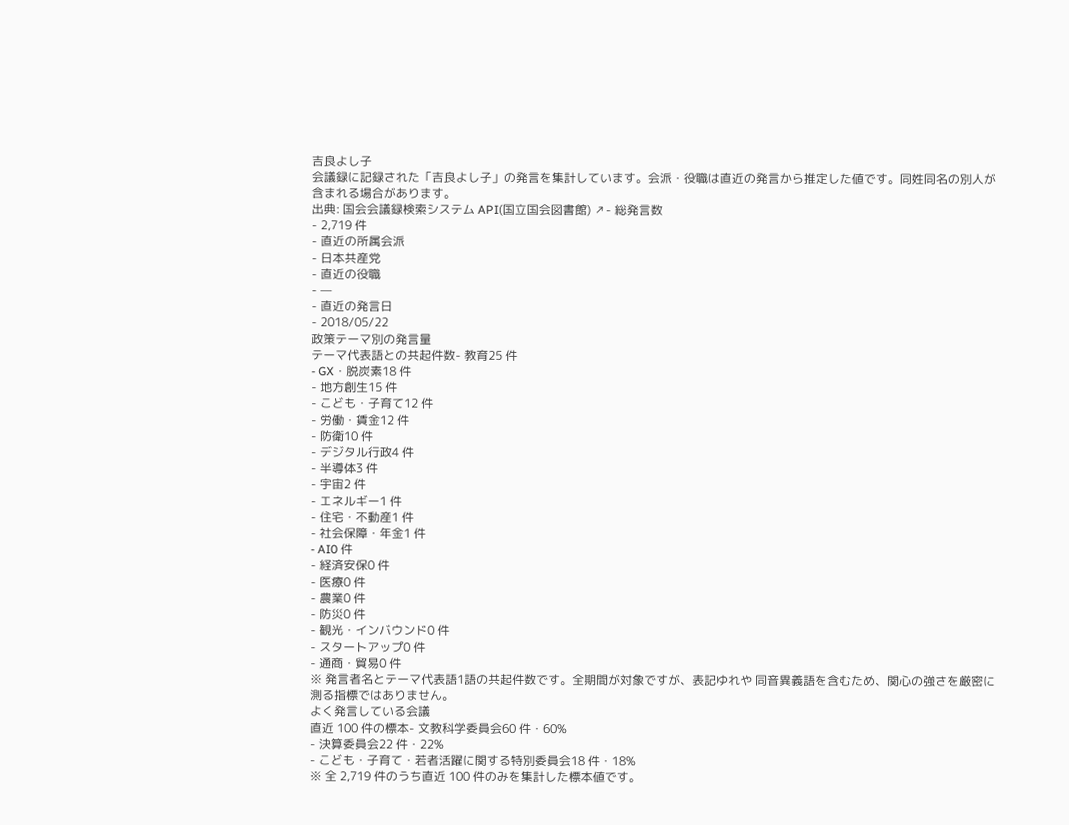吉良よし子
会議録に記録された「吉良よし子」の発言を集計しています。会派・役職は直近の発言から推定した値です。同姓同名の別人が含まれる場合があります。
出典: 国会会議録検索システム API(国立国会図書館) ↗- 総発言数
- 2,719 件
- 直近の所属会派
- 日本共産党
- 直近の役職
- —
- 直近の発言日
- 2018/05/22
政策テーマ別の発言量
テーマ代表語との共起件数- 教育25 件
- GX・脱炭素18 件
- 地方創生15 件
- こども・子育て12 件
- 労働・賃金12 件
- 防衛10 件
- デジタル行政4 件
- 半導体3 件
- 宇宙2 件
- エネルギー1 件
- 住宅・不動産1 件
- 社会保障・年金1 件
- AI0 件
- 経済安保0 件
- 医療0 件
- 農業0 件
- 防災0 件
- 観光・インバウンド0 件
- スタートアップ0 件
- 通商・貿易0 件
※ 発言者名とテーマ代表語1語の共起件数です。全期間が対象ですが、表記ゆれや 同音異義語を含むため、関心の強さを厳密に測る指標ではありません。
よく発言している会議
直近 100 件の標本- 文教科学委員会60 件・60%
- 決算委員会22 件・22%
- こども・子育て・若者活躍に関する特別委員会18 件・18%
※ 全 2,719 件のうち直近 100 件のみを集計した標本値です。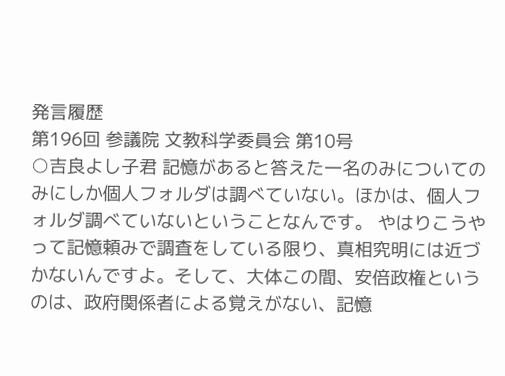発言履歴
第196回 参議院 文教科学委員会 第10号
○吉良よし子君 記憶があると答えた一名のみについてのみにしか個人フォルダは調べていない。ほかは、個人フォルダ調べていないということなんです。 やはりこうやって記憶頼みで調査をしている限り、真相究明には近づかないんですよ。そして、大体この間、安倍政権というのは、政府関係者による覚えがない、記憶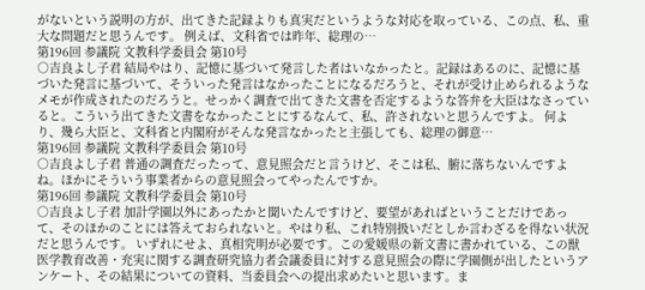がないという説明の方が、出てきた記録よりも真実だというような対応を取っている、この点、私、重大な問題だと思うんです。 例えば、文科省では昨年、総理の…
第196回 参議院 文教科学委員会 第10号
○吉良よし子君 結局やはり、記憶に基づいて発言した者はいなかったと。記録はあるのに、記憶に基づいた発言に基づいて、そういった発言はなかったことになるだろうと、それが受け止められるようなメモが作成されたのだろうと。せっかく調査で出てきた文書を否定するような答弁を大臣はなさっていると。こういう出てきた文書をなかったことにするなんて、私、許されないと思うんですよ。 何より、幾ら大臣と、文科省と内閣府がそんな発言なかったと主張しても、総理の御意…
第196回 参議院 文教科学委員会 第10号
○吉良よし子君 普通の調査だったって、意見照会だと言うけど、そこは私、腑に落ちないんですよね。ほかにそういう事業者からの意見照会ってやったんですか。
第196回 参議院 文教科学委員会 第10号
○吉良よし子君 加計学園以外にあったかと聞いたんですけど、要望があればということだけであって、そのほかのことには答えておられないと。やはり私、これ特別扱いだとしか言わざるを得ない状況だと思うんです。 いずれにせよ、真相究明が必要です。この愛媛県の新文書に書かれている、この獣医学教育改善・充実に関する調査研究協力者会議委員に対する意見照会の際に学園側が出したというアンケート、その結果についての資料、当委員会への提出求めたいと思います。ま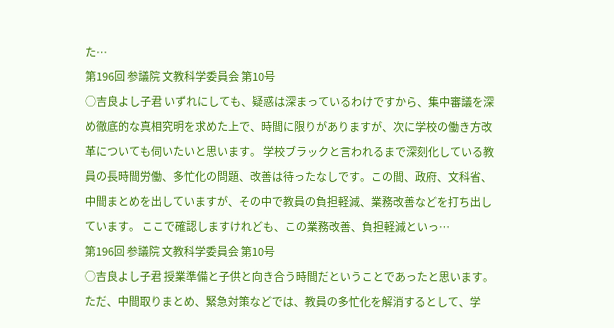た…
第196回 参議院 文教科学委員会 第10号
○吉良よし子君 いずれにしても、疑惑は深まっているわけですから、集中審議を深め徹底的な真相究明を求めた上で、時間に限りがありますが、次に学校の働き方改革についても伺いたいと思います。 学校ブラックと言われるまで深刻化している教員の長時間労働、多忙化の問題、改善は待ったなしです。この間、政府、文科省、中間まとめを出していますが、その中で教員の負担軽減、業務改善などを打ち出しています。 ここで確認しますけれども、この業務改善、負担軽減といっ…
第196回 参議院 文教科学委員会 第10号
○吉良よし子君 授業準備と子供と向き合う時間だということであったと思います。 ただ、中間取りまとめ、緊急対策などでは、教員の多忙化を解消するとして、学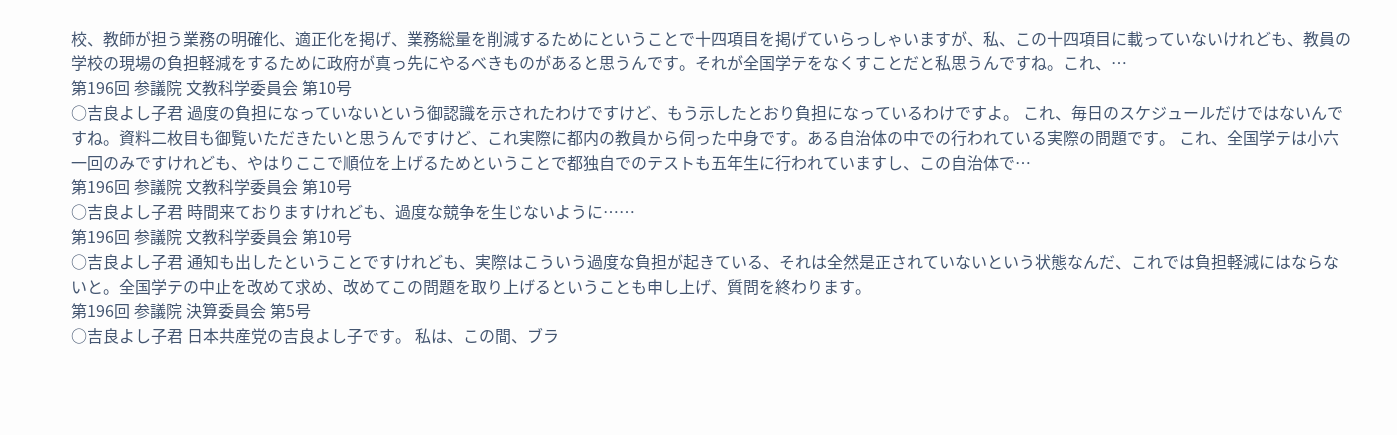校、教師が担う業務の明確化、適正化を掲げ、業務総量を削減するためにということで十四項目を掲げていらっしゃいますが、私、この十四項目に載っていないけれども、教員の学校の現場の負担軽減をするために政府が真っ先にやるべきものがあると思うんです。それが全国学テをなくすことだと私思うんですね。これ、…
第196回 参議院 文教科学委員会 第10号
○吉良よし子君 過度の負担になっていないという御認識を示されたわけですけど、もう示したとおり負担になっているわけですよ。 これ、毎日のスケジュールだけではないんですね。資料二枚目も御覧いただきたいと思うんですけど、これ実際に都内の教員から伺った中身です。ある自治体の中での行われている実際の問題です。 これ、全国学テは小六一回のみですけれども、やはりここで順位を上げるためということで都独自でのテストも五年生に行われていますし、この自治体で…
第196回 参議院 文教科学委員会 第10号
○吉良よし子君 時間来ておりますけれども、過度な競争を生じないように……
第196回 参議院 文教科学委員会 第10号
○吉良よし子君 通知も出したということですけれども、実際はこういう過度な負担が起きている、それは全然是正されていないという状態なんだ、これでは負担軽減にはならないと。全国学テの中止を改めて求め、改めてこの問題を取り上げるということも申し上げ、質問を終わります。
第196回 参議院 決算委員会 第5号
○吉良よし子君 日本共産党の吉良よし子です。 私は、この間、ブラ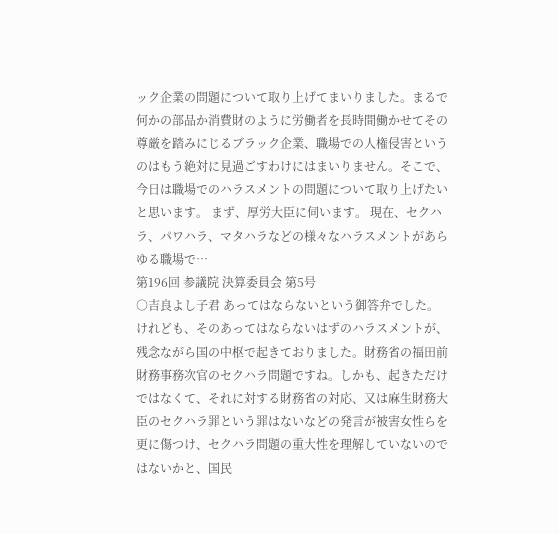ック企業の問題について取り上げてまいりました。まるで何かの部品か消費財のように労働者を長時間働かせてその尊厳を踏みにじるブラック企業、職場での人権侵害というのはもう絶対に見過ごすわけにはまいりません。そこで、今日は職場でのハラスメントの問題について取り上げたいと思います。 まず、厚労大臣に伺います。 現在、セクハラ、パワハラ、マタハラなどの様々なハラスメントがあらゆる職場で…
第196回 参議院 決算委員会 第5号
○吉良よし子君 あってはならないという御答弁でした。 けれども、そのあってはならないはずのハラスメントが、残念ながら国の中枢で起きておりました。財務省の福田前財務事務次官のセクハラ問題ですね。しかも、起きただけではなくて、それに対する財務省の対応、又は麻生財務大臣のセクハラ罪という罪はないなどの発言が被害女性らを更に傷つけ、セクハラ問題の重大性を理解していないのではないかと、国民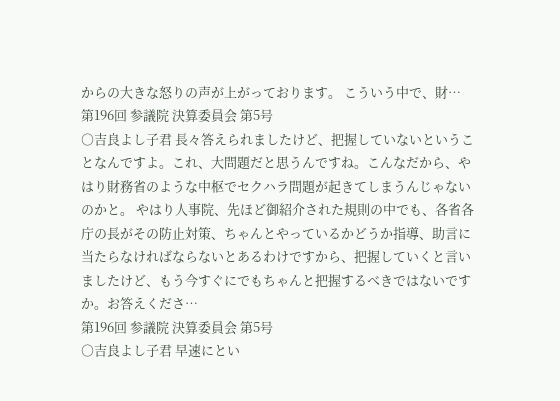からの大きな怒りの声が上がっております。 こういう中で、財…
第196回 参議院 決算委員会 第5号
○吉良よし子君 長々答えられましたけど、把握していないということなんですよ。これ、大問題だと思うんですね。こんなだから、やはり財務省のような中枢でセクハラ問題が起きてしまうんじゃないのかと。 やはり人事院、先ほど御紹介された規則の中でも、各省各庁の長がその防止対策、ちゃんとやっているかどうか指導、助言に当たらなければならないとあるわけですから、把握していくと言いましたけど、もう今すぐにでもちゃんと把握するべきではないですか。お答えくださ…
第196回 参議院 決算委員会 第5号
○吉良よし子君 早速にとい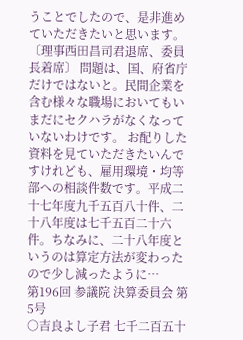うことでしたので、是非進めていただきたいと思います。 〔理事西田昌司君退席、委員長着席〕 問題は、国、府省庁だけではないと。民間企業を含む様々な職場においてもいまだにセクハラがなくなっていないわけです。 お配りした資料を見ていただきたいんですけれども、雇用環境・均等部への相談件数です。平成二十七年度九千五百八十件、二十八年度は七千五百二十六件。ちなみに、二十八年度というのは算定方法が変わったので少し減ったように…
第196回 参議院 決算委員会 第5号
○吉良よし子君 七千二百五十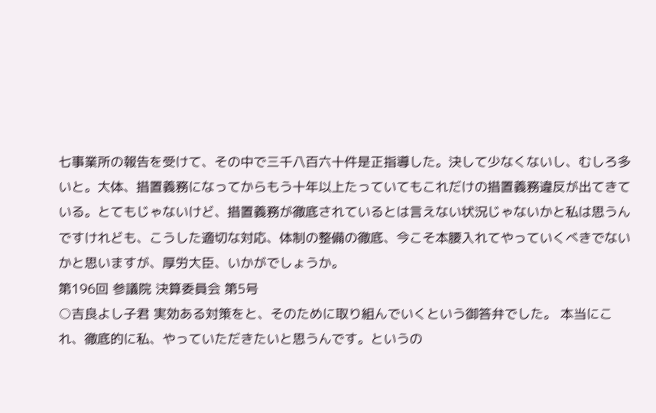七事業所の報告を受けて、その中で三千八百六十件是正指導した。決して少なくないし、むしろ多いと。大体、措置義務になってからもう十年以上たっていてもこれだけの措置義務違反が出てきている。とてもじゃないけど、措置義務が徹底されているとは言えない状況じゃないかと私は思うんですけれども、こうした適切な対応、体制の整備の徹底、今こそ本腰入れてやっていくべきでないかと思いますが、厚労大臣、いかがでしょうか。
第196回 参議院 決算委員会 第5号
○吉良よし子君 実効ある対策をと、そのために取り組んでいくという御答弁でした。 本当にこれ、徹底的に私、やっていただきたいと思うんです。というの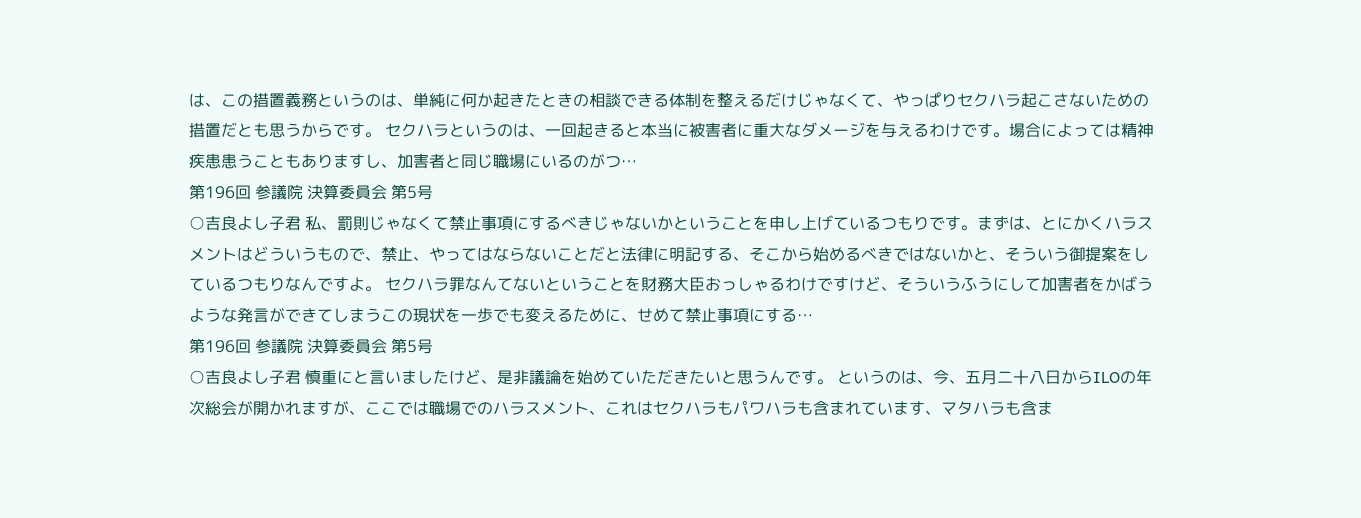は、この措置義務というのは、単純に何か起きたときの相談できる体制を整えるだけじゃなくて、やっぱりセクハラ起こさないための措置だとも思うからです。 セクハラというのは、一回起きると本当に被害者に重大なダメージを与えるわけです。場合によっては精神疾患患うこともありますし、加害者と同じ職場にいるのがつ…
第196回 参議院 決算委員会 第5号
○吉良よし子君 私、罰則じゃなくて禁止事項にするべきじゃないかということを申し上げているつもりです。まずは、とにかくハラスメントはどういうもので、禁止、やってはならないことだと法律に明記する、そこから始めるべきではないかと、そういう御提案をしているつもりなんですよ。 セクハラ罪なんてないということを財務大臣おっしゃるわけですけど、そういうふうにして加害者をかばうような発言ができてしまうこの現状を一歩でも変えるために、せめて禁止事項にする…
第196回 参議院 決算委員会 第5号
○吉良よし子君 慎重にと言いましたけど、是非議論を始めていただきたいと思うんです。 というのは、今、五月二十八日からILOの年次総会が開かれますが、ここでは職場でのハラスメント、これはセクハラもパワハラも含まれています、マタハラも含ま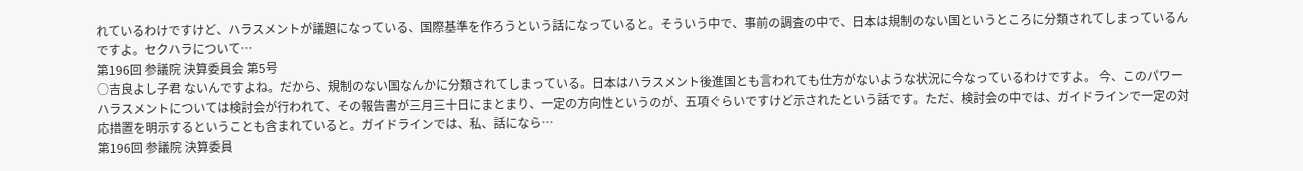れているわけですけど、ハラスメントが議題になっている、国際基準を作ろうという話になっていると。そういう中で、事前の調査の中で、日本は規制のない国というところに分類されてしまっているんですよ。セクハラについて…
第196回 参議院 決算委員会 第5号
○吉良よし子君 ないんですよね。だから、規制のない国なんかに分類されてしまっている。日本はハラスメント後進国とも言われても仕方がないような状況に今なっているわけですよ。 今、このパワーハラスメントについては検討会が行われて、その報告書が三月三十日にまとまり、一定の方向性というのが、五項ぐらいですけど示されたという話です。ただ、検討会の中では、ガイドラインで一定の対応措置を明示するということも含まれていると。ガイドラインでは、私、話になら…
第196回 参議院 決算委員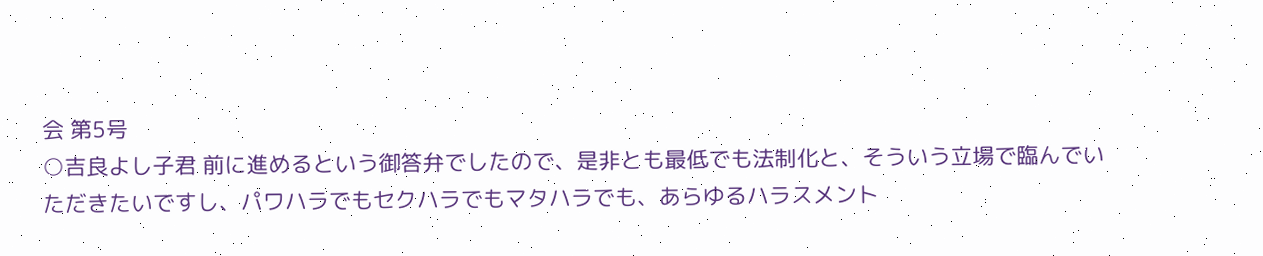会 第5号
○吉良よし子君 前に進めるという御答弁でしたので、是非とも最低でも法制化と、そういう立場で臨んでいただきたいですし、パワハラでもセクハラでもマタハラでも、あらゆるハラスメント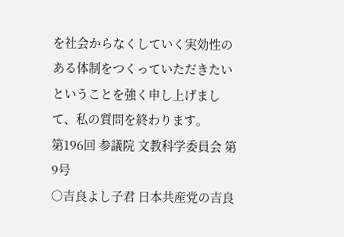を社会からなくしていく実効性のある体制をつくっていただきたいということを強く申し上げまして、私の質問を終わります。
第196回 参議院 文教科学委員会 第9号
○吉良よし子君 日本共産党の吉良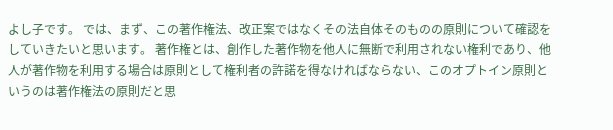よし子です。 では、まず、この著作権法、改正案ではなくその法自体そのものの原則について確認をしていきたいと思います。 著作権とは、創作した著作物を他人に無断で利用されない権利であり、他人が著作物を利用する場合は原則として権利者の許諾を得なければならない、このオプトイン原則というのは著作権法の原則だと思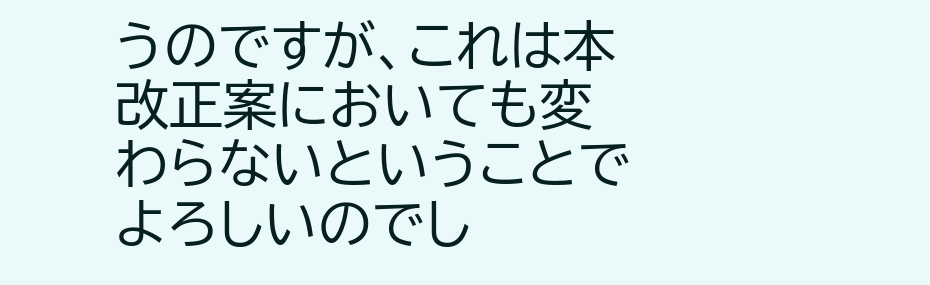うのですが、これは本改正案においても変わらないということでよろしいのでし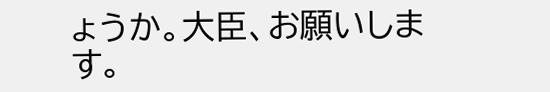ょうか。大臣、お願いします。